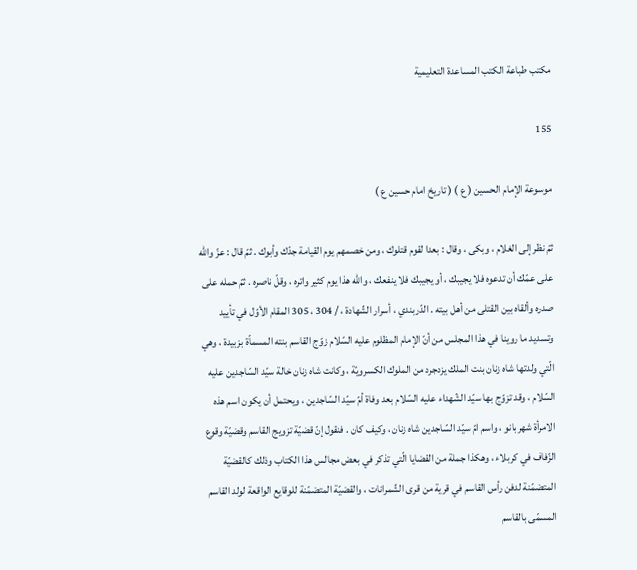مكتب طباعة الكتب المساعدة التعليمية

155

موسوعة الإمام الحسين ( ع ) ( تاريخ امام حسين ع )

ثمّ نظر إلى الغلام ، وبكى ، وقال : بعدا لقوم قتلوك ، ومن خصمهم يوم القيامة جدّك وأبوك . ثمّ قال : عزّ واللّه على عمّك أن تدعوه فلا يجيبك ، أو يجيبك فلا ينفعك ، واللّه هذا يوم كثير واتره ، وقلّ ناصره . ثمّ حمله على صدره وألقاه بين القتلى من أهل بيته . الدّربندي ، أسرار الشّهادة ، / 304 ، 305 المقام الأوّل في تأييد وتسديد ما روينا في هذا المجلس من أنّ الإمام المظلوم عليه السّلام زوّج القاسم بنته المسماّة بزبيدة ، وهي الّتي ولدتها شاه زنان بنت الملك يزدجرد من الملوك الكسرويّة ، وكانت شاه زنان خالة سيّد السّاجدين عليه السّلام ، وقد تزوّج بها سيّد الشّهداء عليه السّلام بعد وفاة أمّ سيّد السّاجدين ، ويحتمل أن يكون اسم هذه الامرأة شهربانو ، واسم امّ سيّد السّاجدين شاه زنان ، وكيف كان . فنقول إنّ قضيّة تزويج القاسم وقضيّة وقوع الزّفاف في كربلاء ، وهكذا جملة من القضايا الّتي تذكر في بعض مجالس هذا الكتاب وذلك كالقضيّة المتضمّنة لدفن رأس القاسم في قرية من قرى الشّمرانات ، والقضيّة المتضمّنة للوقايع الواقعة لولد القاسم المسمّى بالقاسم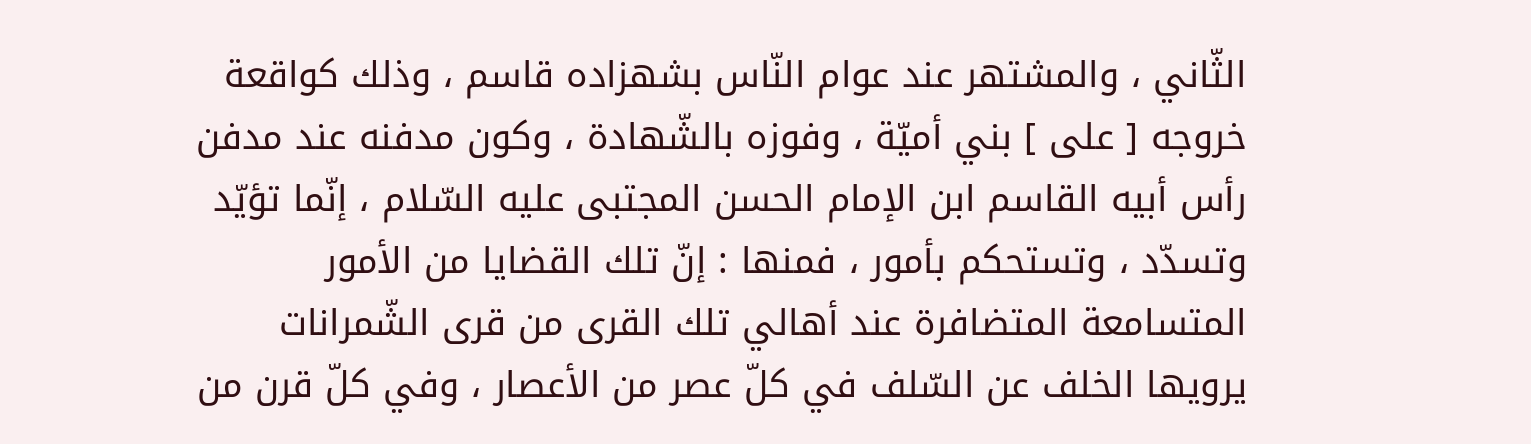الثّاني ، والمشتهر عند عوام النّاس بشهزاده قاسم ، وذلك كواقعة خروجه [ على ] بني أميّة ، وفوزه بالشّهادة ، وكون مدفنه عند مدفن رأس أبيه القاسم ابن الإمام الحسن المجتبى عليه السّلام ، إنّما تؤيّد وتسدّد ، وتستحكم بأمور ، فمنها : إنّ تلك القضايا من الأمور المتسامعة المتضافرة عند أهالي تلك القرى من قرى الشّمرانات يرويها الخلف عن السّلف في كلّ عصر من الأعصار ، وفي كلّ قرن من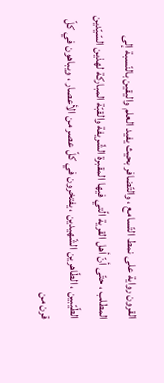القرون رواية على نمط التّسامع ، والتّضافر بحيث يفيد العلم واليقين بالنّسبة إلى المطلب ، حتّى أنّ أهل القرية الّتي فيها المقبرة الشّريفة والقبّة المباركة لهذين السّيّدين الطّيّبين ، الطّاهرين الشّهيدين ، يفتخرون في كلّ عصر من الأعصار ، ويباهون في كلّ قرن من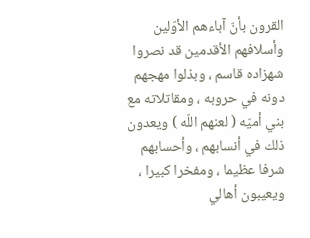القرون بأنّ آباءهم الأوّلين وأسلافهم الأقدمين قد نصروا شهزاده قاسم ، وبذلوا مهجهم دونه في حروبه ، ومقاتلاته مع بني أميّه ( لعنهم اللّه ) ويعدون ذلك في أنسابهم ، وأحسابهم شرفا عظيما ، ومفخرا كبيرا ، ويعيبون أهالي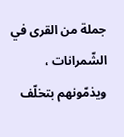جملة من القرى في الشّمرانات ، ويذمّونهم بتخلّف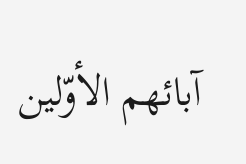آبائهم الأوّلين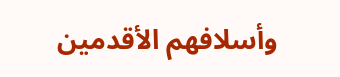وأسلافهم الأقدمين